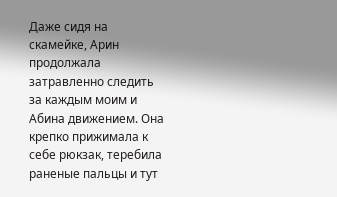Даже сидя на скамейке, Арин продолжала затравленно следить за каждым моим и Абина движением. Она крепко прижимала к себе рюкзак, теребила раненые пальцы и тут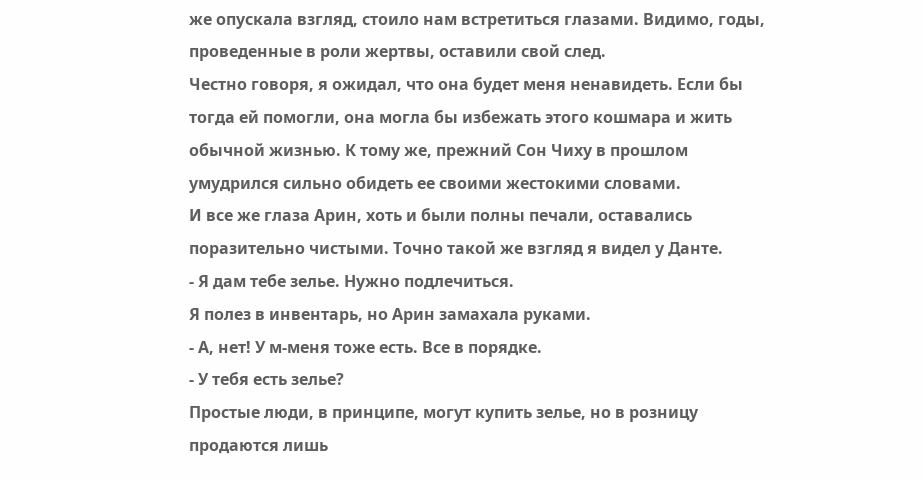же опускала взгляд, стоило нам встретиться глазами. Видимо, годы, проведенные в роли жертвы, оставили свой след.
Честно говоря, я ожидал, что она будет меня ненавидеть. Если бы тогда ей помогли, она могла бы избежать этого кошмара и жить обычной жизнью. К тому же, прежний Сон Чиху в прошлом умудрился сильно обидеть ее своими жестокими словами.
И все же глаза Арин, хоть и были полны печали, оставались поразительно чистыми. Точно такой же взгляд я видел у Данте.
- Я дам тебе зелье. Нужно подлечиться.
Я полез в инвентарь, но Арин замахала руками.
- А, нет! У м-меня тоже есть. Все в порядке.
- У тебя есть зелье?
Простые люди, в принципе, могут купить зелье, но в розницу продаются лишь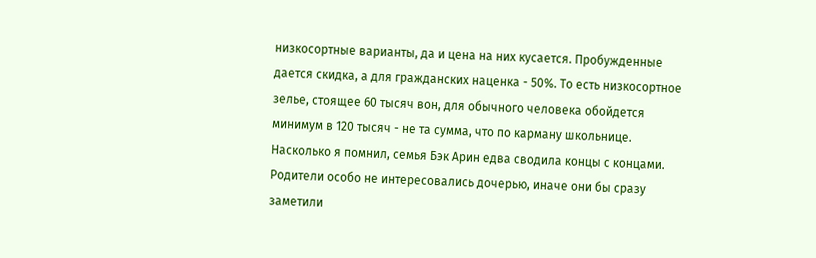низкосортные варианты, да и цена на них кусается. Пробужденные дается скидка, а для гражданских наценка - 50%. То есть низкосортное зелье, стоящее 60 тысяч вон, для обычного человека обойдется минимум в 120 тысяч - не та сумма, что по карману школьнице.
Насколько я помнил, семья Бэк Арин едва сводила концы с концами. Родители особо не интересовались дочерью, иначе они бы сразу заметили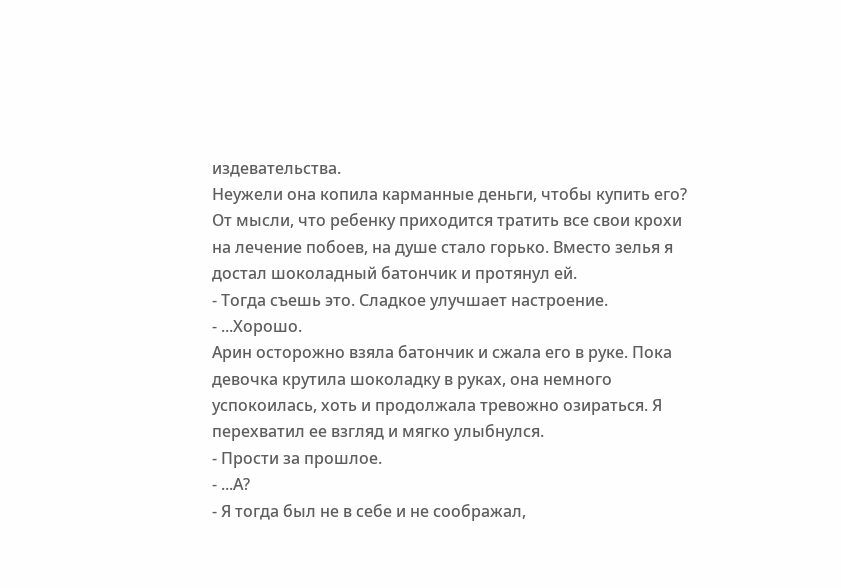издевательства.
Неужели она копила карманные деньги, чтобы купить его?
От мысли, что ребенку приходится тратить все свои крохи на лечение побоев, на душе стало горько. Вместо зелья я достал шоколадный батончик и протянул ей.
- Тогда съешь это. Сладкое улучшает настроение.
- ...Хорошо.
Арин осторожно взяла батончик и сжала его в руке. Пока девочка крутила шоколадку в руках, она немного успокоилась, хоть и продолжала тревожно озираться. Я перехватил ее взгляд и мягко улыбнулся.
- Прости за прошлое.
- ...А?
- Я тогда был не в себе и не соображал,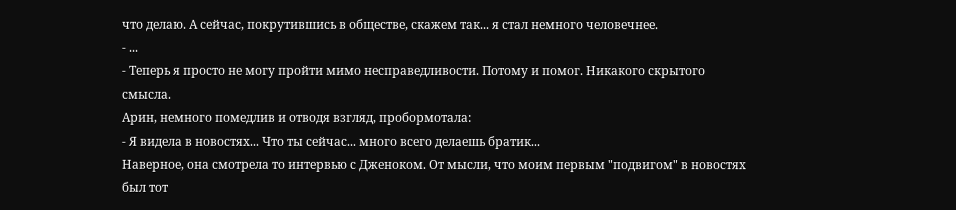что делаю. А сейчас, покрутившись в обществе, скажем так... я стал немного человечнее.
- ...
- Теперь я просто не могу пройти мимо несправедливости. Потому и помог. Никакого скрытого смысла.
Арин, немного помедлив и отводя взгляд, пробормотала:
- Я видела в новостях... Что ты сейчас... много всего делаешь братик...
Наверное, она смотрела то интервью с Дженоком. От мысли, что моим первым "подвигом" в новостях был тот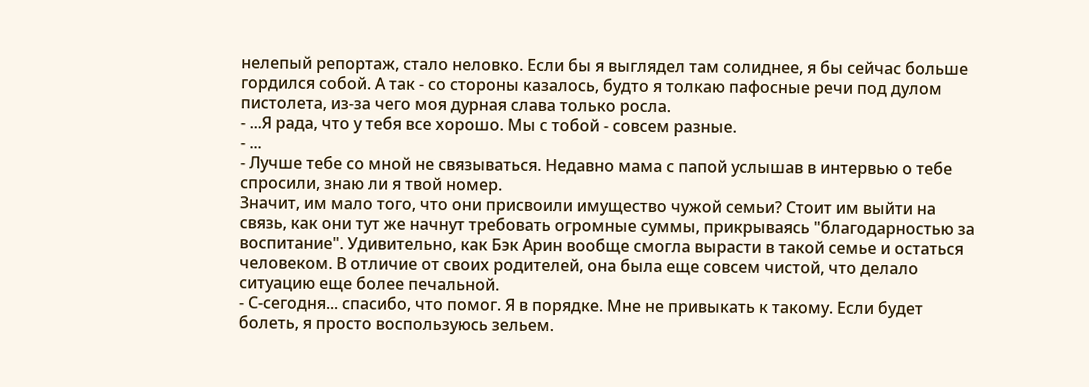нелепый репортаж, стало неловко. Если бы я выглядел там солиднее, я бы сейчас больше гордился собой. А так - со стороны казалось, будто я толкаю пафосные речи под дулом пистолета, из-за чего моя дурная слава только росла.
- ...Я рада, что у тебя все хорошо. Мы с тобой - совсем разные.
- ...
- Лучше тебе со мной не связываться. Недавно мама с папой услышав в интервью о тебе спросили, знаю ли я твой номер.
Значит, им мало того, что они присвоили имущество чужой семьи? Стоит им выйти на связь, как они тут же начнут требовать огромные суммы, прикрываясь "благодарностью за воспитание". Удивительно, как Бэк Арин вообще смогла вырасти в такой семье и остаться человеком. В отличие от своих родителей, она была еще совсем чистой, что делало ситуацию еще более печальной.
- С-сегодня... спасибо, что помог. Я в порядке. Мне не привыкать к такому. Если будет болеть, я просто воспользуюсь зельем.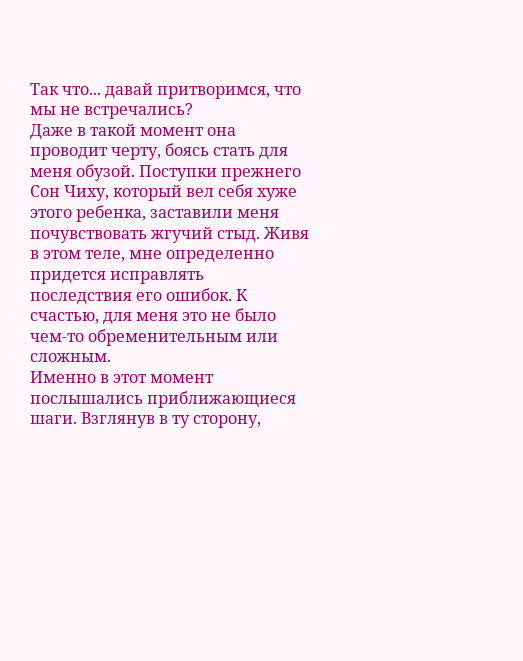Так что... давай притворимся, что мы не встречались?
Даже в такой момент она проводит черту, боясь стать для меня обузой. Поступки прежнего Сон Чиху, который вел себя хуже этого ребенка, заставили меня почувствовать жгучий стыд. Живя в этом теле, мне определенно придется исправлять последствия его ошибок. К счастью, для меня это не было чем-то обременительным или сложным.
Именно в этот момент послышались приближающиеся шаги. Взглянув в ту сторону,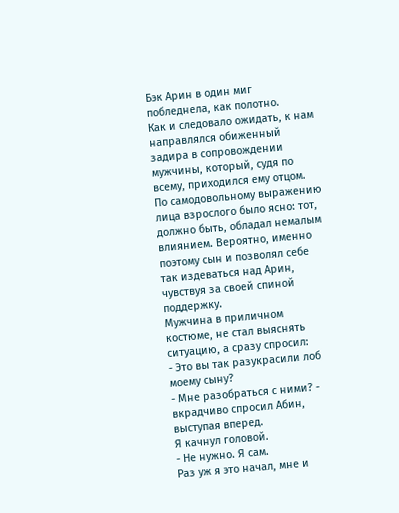Бэк Арин в один миг побледнела, как полотно.
Как и следовало ожидать, к нам направлялся обиженный задира в сопровождении мужчины, который, судя по всему, приходился ему отцом. По самодовольному выражению лица взрослого было ясно: тот, должно быть, обладал немалым влиянием. Вероятно, именно поэтому сын и позволял себе так издеваться над Арин, чувствуя за своей спиной поддержку.
Мужчина в приличном костюме, не стал выяснять ситуацию, а сразу спросил:
- Это вы так разукрасили лоб моему сыну?
- Мне разобраться с ними? - вкрадчиво спросил Абин, выступая вперед.
Я качнул головой.
- Не нужно. Я сам.
Раз уж я это начал, мне и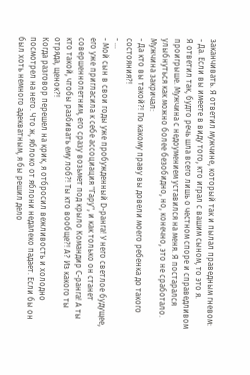заканчивать. Я ответил мужчине, который так и пылал праведным гневом:
- Да. Если вы имеете в виду того, кто играл с вашим сыном, то это я.
Я ответил так, будто речь шла всего лишь о честном споре и справедливом проигрыше. Мужчина с недоумением уставился на меня. Я постарался улыбнуться как можно более безобидно, но, конечно, это не сработало. Мужчина закричал:
- Да кто вы такой?! По какому праву вы довели моего ребенка до такого состояния?!
- ...
- Мой сын в свои годы уже пробужденный D-ранга! У него светлое будущее, его уже пригласила к себе ассоциация "Гару", и как только он станет совершеннолетним, его сразу возьмет под крыло Командир C-ранга! А ты кто такой, чтобы разбивать ему лоб?! Ты кто вообще?! А? Из какого ты отряда, щенок?!
Когда разговор перешел на крик, я отбросил вежливость и холодно посмотрел на него. Что ж, яблоко от яблони недалеко падает. Если бы он был хоть немного адекватным, я бы решил дело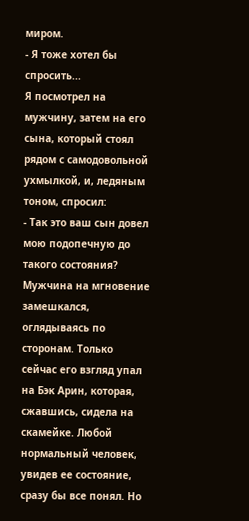миром.
- Я тоже хотел бы спросить...
Я посмотрел на мужчину, затем на его сына, который стоял рядом с самодовольной ухмылкой, и, ледяным тоном, спросил:
- Так это ваш сын довел мою подопечную до такого состояния?
Мужчина на мгновение замешкался, оглядываясь по сторонам. Только сейчас его взгляд упал на Бэк Арин, которая, сжавшись, сидела на скамейке. Любой нормальный человек, увидев ее состояние, сразу бы все понял. Но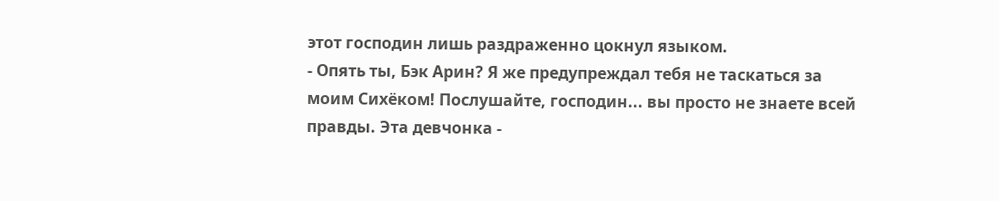этот господин лишь раздраженно цокнул языком.
- Опять ты, Бэк Арин? Я же предупреждал тебя не таскаться за моим Сихёком! Послушайте, господин... вы просто не знаете всей правды. Эта девчонка -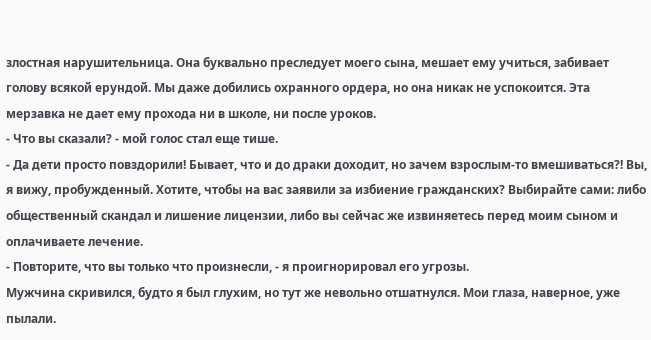злостная нарушительница. Она буквально преследует моего сына, мешает ему учиться, забивает голову всякой ерундой. Мы даже добились охранного ордера, но она никак не успокоится. Эта мерзавка не дает ему прохода ни в школе, ни после уроков.
- Что вы сказали? - мой голос стал еще тише.
- Да дети просто повздорили! Бывает, что и до драки доходит, но зачем взрослым-то вмешиваться?! Вы, я вижу, пробужденный. Хотите, чтобы на вас заявили за избиение гражданских? Выбирайте сами: либо общественный скандал и лишение лицензии, либо вы сейчас же извиняетесь перед моим сыном и оплачиваете лечение.
- Повторите, что вы только что произнесли, - я проигнорировал его угрозы.
Мужчина скривился, будто я был глухим, но тут же невольно отшатнулся. Мои глаза, наверное, уже пылали.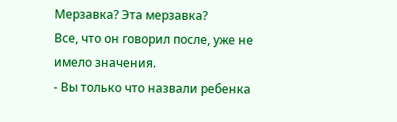Мерзавка? Эта мерзавка?
Все, что он говорил после, уже не имело значения.
- Вы только что назвали ребенка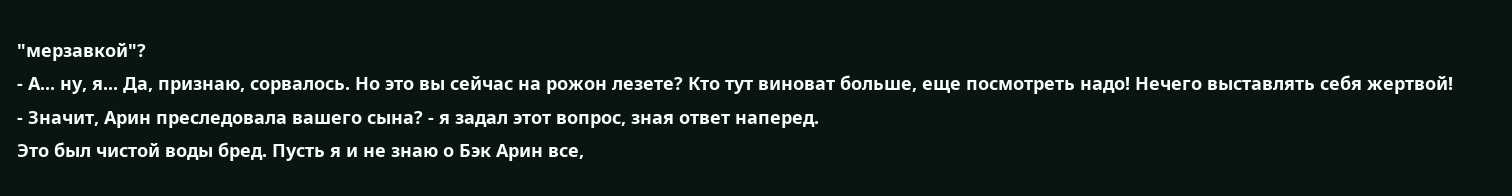"мерзавкой"?
- А... ну, я... Да, признаю, сорвалось. Но это вы сейчас на рожон лезете? Кто тут виноват больше, еще посмотреть надо! Нечего выставлять себя жертвой!
- Значит, Арин преследовала вашего сына? - я задал этот вопрос, зная ответ наперед.
Это был чистой воды бред. Пусть я и не знаю о Бэк Арин все,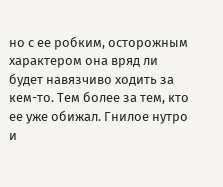но с ее робким, осторожным характером она вряд ли будет навязчиво ходить за кем-то. Тем более за тем, кто ее уже обижал. Гнилое нутро и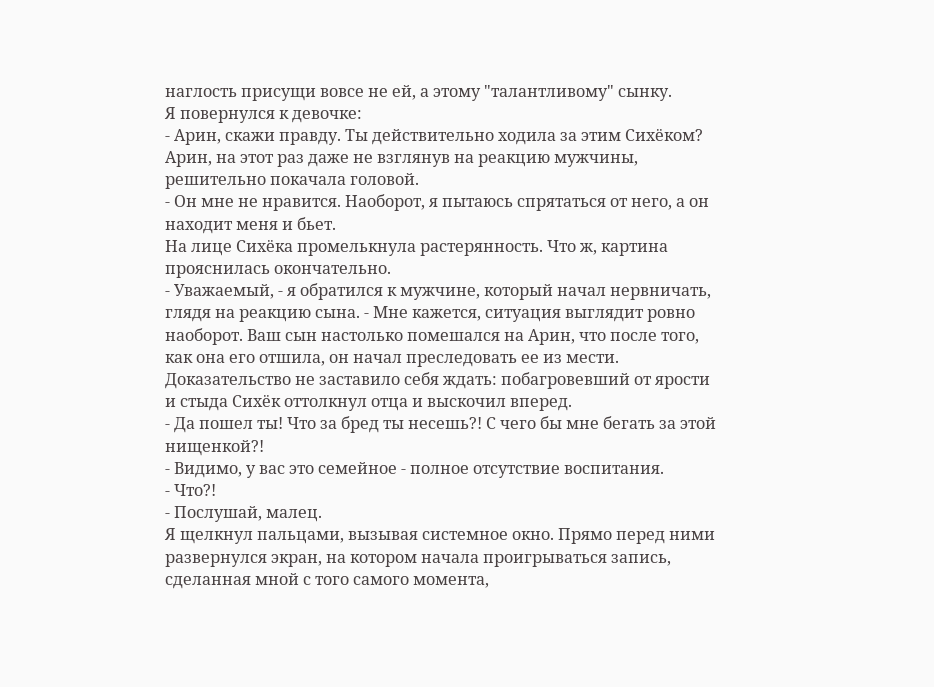наглость присущи вовсе не ей, а этому "талантливому" сынку.
Я повернулся к девочке:
- Арин, скажи правду. Ты действительно ходила за этим Сихёком?
Арин, на этот раз даже не взглянув на реакцию мужчины, решительно покачала головой.
- Он мне не нравится. Наоборот, я пытаюсь спрятаться от него, а он находит меня и бьет.
На лице Сихёка промелькнула растерянность. Что ж, картина прояснилась окончательно.
- Уважаемый, - я обратился к мужчине, который начал нервничать, глядя на реакцию сына. - Мне кажется, ситуация выглядит ровно наоборот. Ваш сын настолько помешался на Арин, что после того, как она его отшила, он начал преследовать ее из мести.
Доказательство не заставило себя ждать: побагровевший от ярости и стыда Сихёк оттолкнул отца и выскочил вперед.
- Да пошел ты! Что за бред ты несешь?! С чего бы мне бегать за этой нищенкой?!
- Видимо, у вас это семейное - полное отсутствие воспитания.
- Что?!
- Послушай, малец.
Я щелкнул пальцами, вызывая системное окно. Прямо перед ними развернулся экран, на котором начала проигрываться запись, сделанная мной с того самого момента,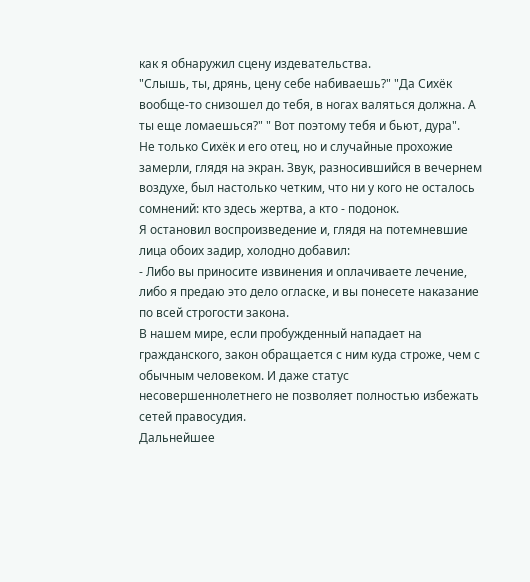как я обнаружил сцену издевательства.
"Слышь, ты, дрянь, цену себе набиваешь?" "Да Сихёк вообще-то снизошел до тебя, в ногах валяться должна. А ты еще ломаешься?" " Вот поэтому тебя и бьют, дура".
Не только Сихёк и его отец, но и случайные прохожие замерли, глядя на экран. Звук, разносившийся в вечернем воздухе, был настолько четким, что ни у кого не осталось сомнений: кто здесь жертва, а кто - подонок.
Я остановил воспроизведение и, глядя на потемневшие лица обоих задир, холодно добавил:
- Либо вы приносите извинения и оплачиваете лечение, либо я предаю это дело огласке, и вы понесете наказание по всей строгости закона.
В нашем мире, если пробужденный нападает на гражданского, закон обращается с ним куда строже, чем с обычным человеком. И даже статус несовершеннолетнего не позволяет полностью избежать сетей правосудия.
Дальнейшее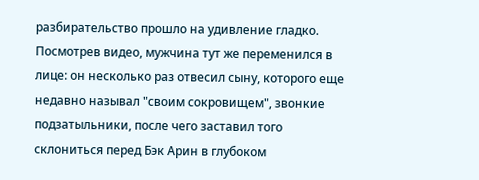разбирательство прошло на удивление гладко. Посмотрев видео, мужчина тут же переменился в лице: он несколько раз отвесил сыну, которого еще недавно называл "своим сокровищем", звонкие подзатыльники, после чего заставил того склониться перед Бэк Арин в глубоком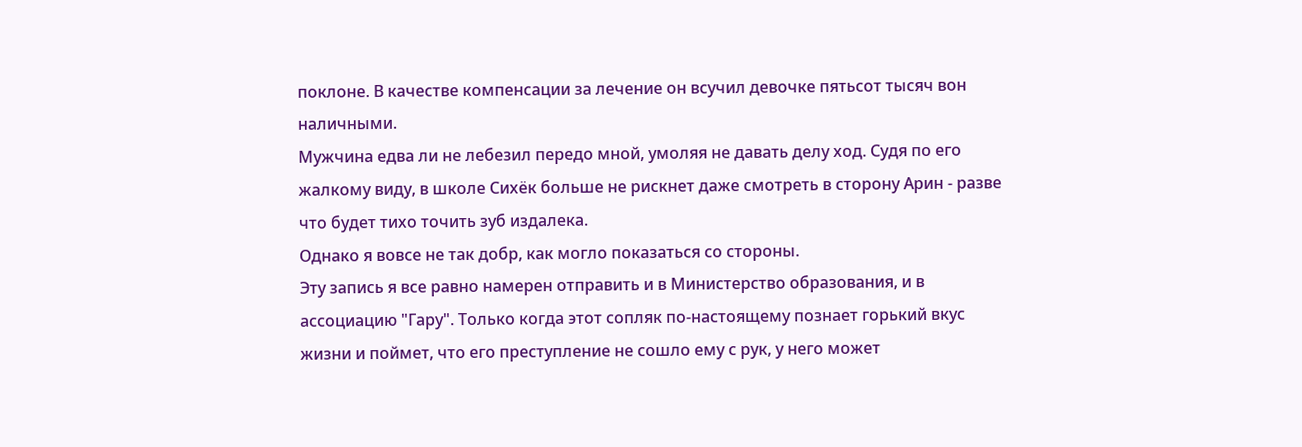поклоне. В качестве компенсации за лечение он всучил девочке пятьсот тысяч вон наличными.
Мужчина едва ли не лебезил передо мной, умоляя не давать делу ход. Судя по его жалкому виду, в школе Сихёк больше не рискнет даже смотреть в сторону Арин - разве что будет тихо точить зуб издалека.
Однако я вовсе не так добр, как могло показаться со стороны.
Эту запись я все равно намерен отправить и в Министерство образования, и в ассоциацию "Гару". Только когда этот сопляк по-настоящему познает горький вкус жизни и поймет, что его преступление не сошло ему с рук, у него может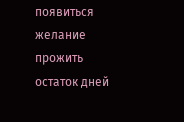появиться желание прожить остаток дней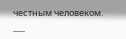честным человеком.
___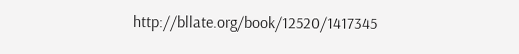http://bllate.org/book/12520/1417345